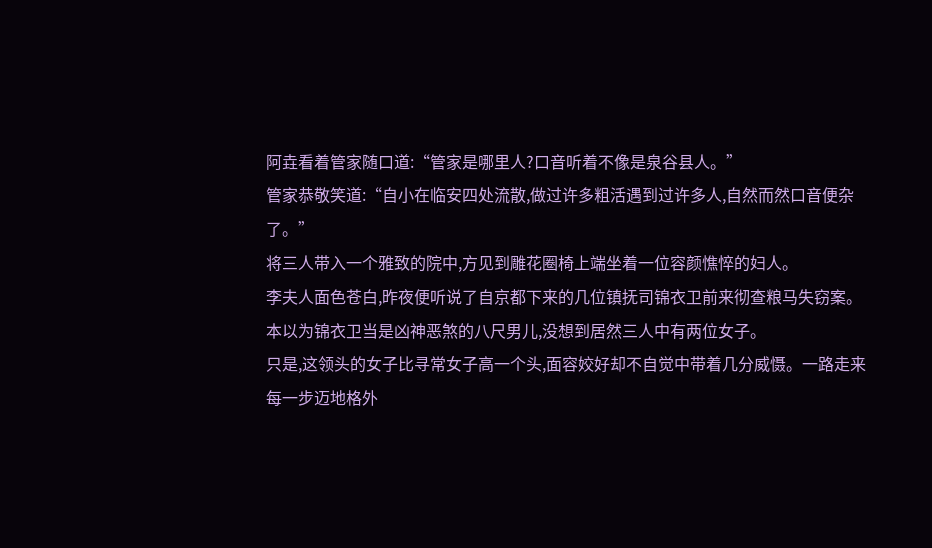阿垚看着管家随口道:“管家是哪里人?口音听着不像是泉谷县人。”
管家恭敬笑道:“自小在临安四处流散,做过许多粗活遇到过许多人,自然而然口音便杂了。”
将三人带入一个雅致的院中,方见到雕花圈椅上端坐着一位容颜憔悴的妇人。
李夫人面色苍白,昨夜便听说了自京都下来的几位镇抚司锦衣卫前来彻查粮马失窃案。
本以为锦衣卫当是凶神恶煞的八尺男儿,没想到居然三人中有两位女子。
只是,这领头的女子比寻常女子高一个头,面容姣好却不自觉中带着几分威慑。一路走来每一步迈地格外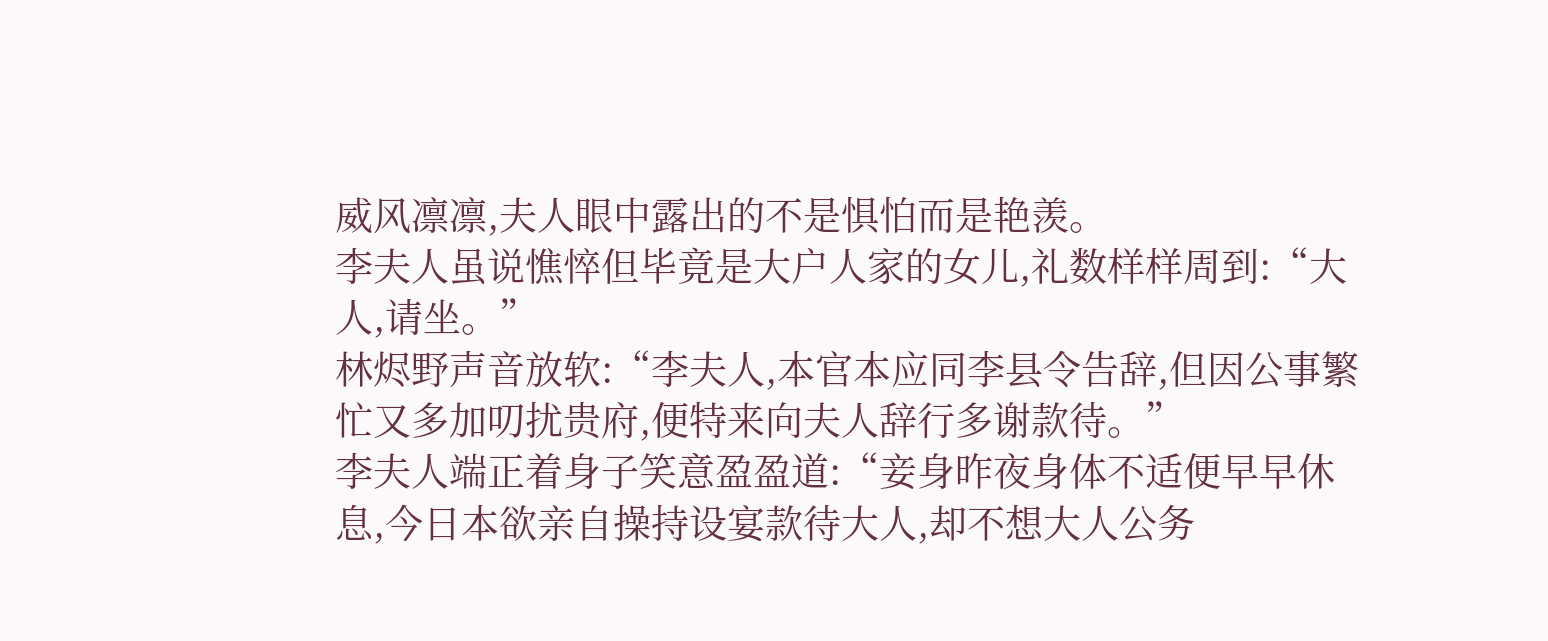威风凛凛,夫人眼中露出的不是惧怕而是艳羡。
李夫人虽说憔悴但毕竟是大户人家的女儿,礼数样样周到:“大人,请坐。”
林烬野声音放软:“李夫人,本官本应同李县令告辞,但因公事繁忙又多加叨扰贵府,便特来向夫人辞行多谢款待。”
李夫人端正着身子笑意盈盈道:“妾身昨夜身体不适便早早休息,今日本欲亲自操持设宴款待大人,却不想大人公务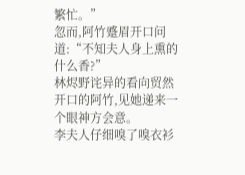繁忙。”
忽而,阿竹蹙眉开口问道:“不知夫人身上熏的什么香?”
林烬野诧异的看向贸然开口的阿竹,见她递来一个眼神方会意。
李夫人仔细嗅了嗅衣衫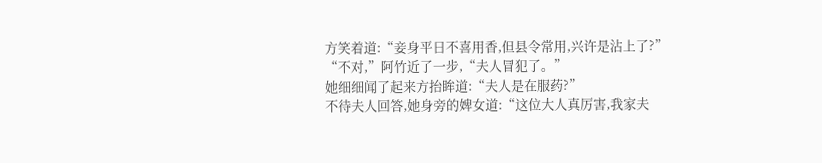方笑着道:“妾身平日不喜用香,但县令常用,兴许是沾上了?”
“不对,”阿竹近了一步,“夫人冒犯了。”
她细细闻了起来方抬眸道:“夫人是在服药?”
不待夫人回答,她身旁的婢女道:“这位大人真厉害,我家夫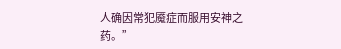人确因常犯魇症而服用安神之药。”